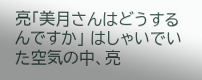亮「美月さんはどうするんですか」 はしゃいでいた空気の中、亮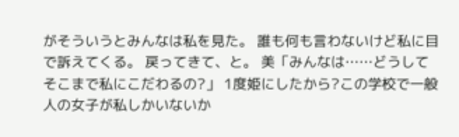がそういうとみんなは私を見た。 誰も何も言わないけど私に目で訴えてくる。 戻ってきて、と。 美「みんなは……どうしてそこまで私にこだわるの?」 1度姫にしたから?この学校で一般人の女子が私しかいないか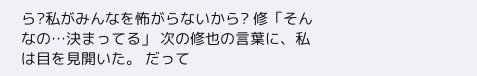ら?私がみんなを怖がらないから? 修「そんなの…決まってる」 次の修也の言葉に、私は目を見開いた。 だって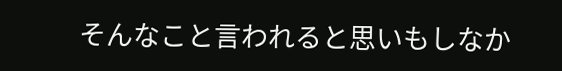そんなこと言われると思いもしなか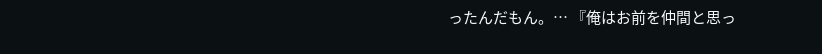ったんだもん。… 『俺はお前を仲間と思っ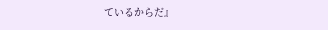ているからだ』